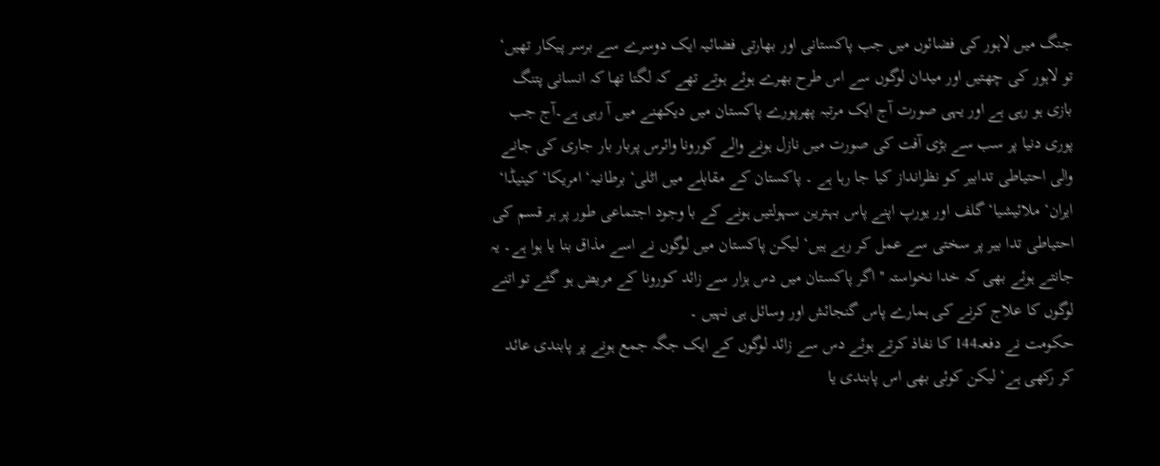جنگ میں لاہور کی فضائوں میں جب پاکستانی اور بھارتی فضائیہ ایک دوسرے سے برسر پیکار تھیں‘ تو لاہور کی چھتیں اور میدان لوگوں سے اس طرح بھرے ہوئے ہوتے تھے کہ لگتا تھا کہ انسانی پتنگ بازی ہو رہی ہے اور یہی صورت آج ایک مرتبہ پھرپورے پاکستان میں دیکھنے میں آ رہی ہے۔آج جب پوری دنیا پر سب سے بڑی آفت کی صورت میں نازل ہونے والے کورونا وائرس پربار بار جاری کی جانے والی احتیاطی تدابیر کو نظرانداز کیا جا رہا ہے ۔ پاکستان کے مقابلے میں اٹلی‘ برطانیہ‘ امریکا‘ کینیڈا‘ ایران‘ ملائیشیا‘ گلف اور یورپ اپنے پاس بہترین سہولتیں ہونے کے با وجود اجتماعی طور پر ہر قسم کی احتیاطی تدا بیر پر سختی سے عمل کر رہے ہیں‘ لیکن پاکستان میں لوگوں نے اسے مذاق بنا یا ہوا ہے۔ یہ جانتے ہوئے بھی کہ خدا نخواستہ '' اگر پاکستان میں دس ہزار سے زائد کورونا کے مریض ہو گئے تو اتنے لوگوں کا علاج کرنے کی ہمارے پاس گنجائش اور وسائل ہی نہیں ۔
حکومت نے دفعہ144 کا نفاذ کرتے ہوئے دس سے زائد لوگوں کے ایک جگہ جمع ہونے پر پابندی عائد کر رکھی ہے‘ لیکن کوئی بھی اس پابندی یا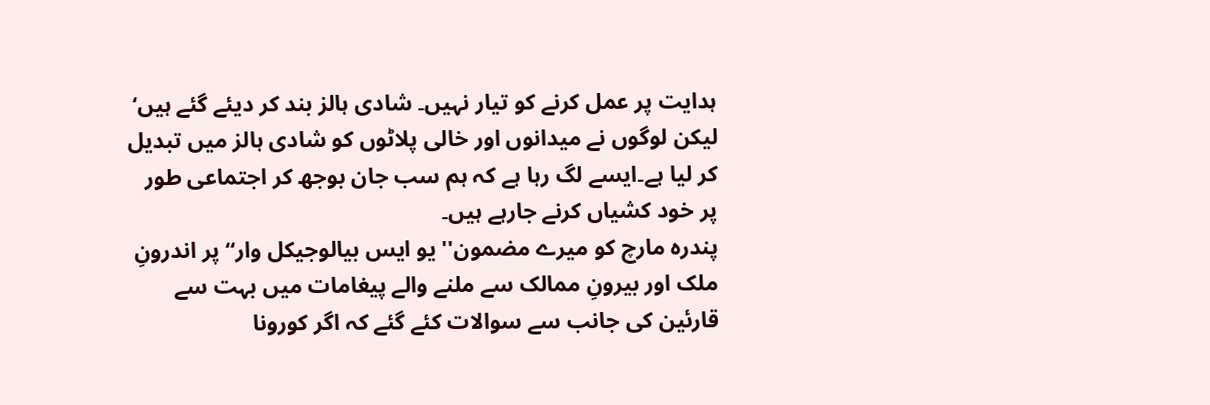ہدایت پر عمل کرنے کو تیار نہیں۔ شادی ہالز بند کر دیئے گئے ہیں‘ لیکن لوگوں نے میدانوں اور خالی پلاٹوں کو شادی ہالز میں تبدیل کر لیا ہے۔ایسے لگ رہا ہے کہ ہم سب جان بوجھ کر اجتماعی طور پر خود کشیاں کرنے جارہے ہیں۔
پندرہ مارچ کو میرے مضمون'' یو ایس بیالوجیکل وار‘‘ پر اندرونِ ملک اور بیرونِ ممالک سے ملنے والے پیغامات میں بہت سے قارئین کی جانب سے سوالات کئے گئے کہ اگر کورونا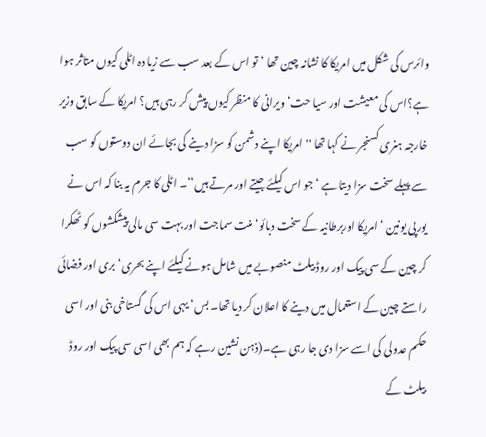وائرس کی شکل میں امریکا کا نشانہ چین تھا ‘تو اس کے بعد سب سے زیا دہ اٹلی کیوں متاثر ہوا ہے؟اس کی معیشت اور سیا حت‘ ویرانی کا منظر کیوں پیش کر رہی ہیں؟ امریکا کے سابق وزیر خارجہ ہنری کسنجر نے کہا تھا '' امریکا اپنے دشمن کو سزا دینے کی بجائے ان دوستوں کو سب سے پہلے سخت سزا دیتا ہے ‘جو اس کیلئے جیتے اور مرتے ہیں‘‘۔ اٹلی کا جرم یہ بنا کہ اس نے یورپی یونین ‘ امریکا اوربرطانیہ کے سخت دبائو‘ منت سماجت اور بہت سی مالی پیشکشوں کو ٹھکرا کر چین کے سی پیک اور روڈ بیلٹ منصوبے میں شامل ہونے کیلئے اپنے بحری‘ بری اور فضائی راستے چین کے استعمال میں دینے کا اعلان کر دیا تھا۔ بس‘ یہی اس کی گستاخی بنی اور اسی حکم عدولی کی اسے سزا دی جا رہی ہے۔(ذہن نشین رہے کہ ہم بھی اسی سی پیک اور روڈ بیلٹ کے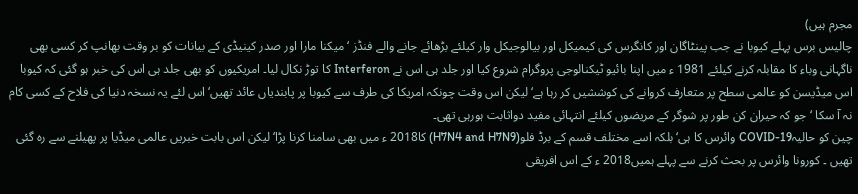مجرم ہیں)
چالیس برس پہلے کیوبا نے جب پینٹاگان اور کانگرس کی کیمیکل اور بیالوجیکل وار کیلئے بڑھائے جانے والے فنڈز ‘ میکنا مارا اور صدر کینیڈی کے بیانات کو بر وقت بھانپ کر کسی بھی ناگہانی وباء کا مقابلہ کرنے کیلئے 1981 ء میں اپنا بائیو ٹیکنالوجی پروگرام شروع کیا اور جلد ہی اس نے Interferon کا توڑ نکال لیا۔ امریکیوں کو بھی جلد ہی اس کی خبر ہو گئی کہ کیوبا اس میڈیسن کو عالمی سطح پر متعارف کروانے کی کوششیں کر رہا ہے‘ لیکن اس وقت چونکہ امریکا کی طرف سے کیوبا پر پابندیاں عائد تھیں‘اس لئے یہ نسخہ دنیا کی فلاح کے کسی کام نہ آ سکا ‘جو کہ حیران کن طور پر شوگر کے مریضوں کیلئے انتہائی مفید دواثابت ہورہی تھی۔
چین کو حالیہCOVID-19 وائرس کا ہی‘ بلکہ اسے مختلف قسم کے برڈ فلو(H7N4 and H7N9) کا2018 ء میں بھی سامنا کرنا پڑا‘لیکن اس بابت خبریں عالمی میڈیا پر پھیلنے سے رہ گئی تھیں ۔ کورونا وائرس پر بحث کرنے سے پہلے ہمیں2018 ء کے اس افریقی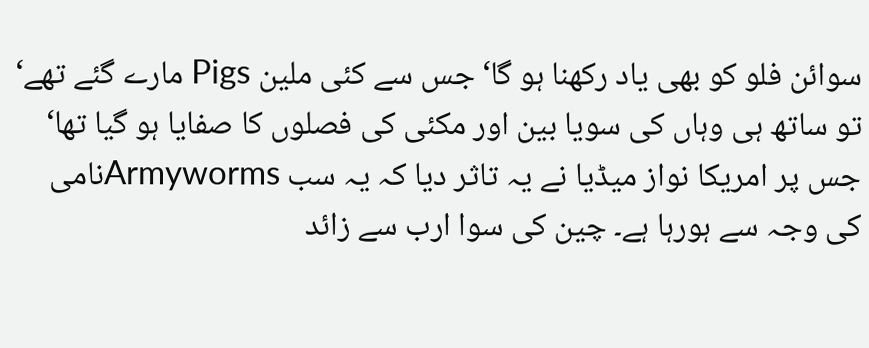سوائن فلو کو بھی یاد رکھنا ہو گا‘ جس سے کئی ملین Pigs مارے گئے تھے‘ تو ساتھ ہی وہاں کی سویا بین اور مکئی کی فصلوں کا صفایا ہو گیا تھا‘ جس پر امریکا نواز میڈیا نے یہ تاثر دیا کہ یہ سب Armywormsنامی کی وجہ سے ہورہا ہے۔ چین کی سوا ارب سے زائد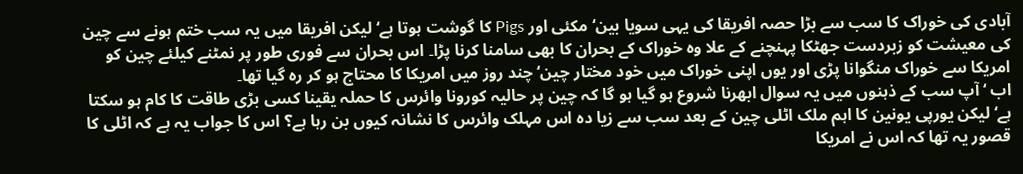آبادی کی خوراک کا سب سے بڑا حصہ افریقا کی یہی سویا بین‘ مکئی اور Pigs کا گوشت ہوتا ہے‘ لیکن افریقا میں یہ سب ختم ہونے سے چین کی معیشت کو زبردست جھٹکا پہنچنے کے علا وہ خوراک کے بحران کا بھی سامنا کرنا پڑا۔ اس بحران سے فوری طور پر نمٹنے کیلئے چین کو امریکا سے خوراک منگوانا پڑی اور یوں اپنی خوراک میں خود مختار چین‘ چند روز میں امریکا کا محتاج ہو کر رہ گیا تھا۔
اب ‘ آپ سب کے ذہنوں میں یہ سوال ابھرنا شروع ہو گیا ہو گا کہ چین پر حالیہ کورونا وائرس کا حملہ یقینا کسی بڑی طاقت کا کام ہو سکتا ہے‘ لیکن یورپی یونین کا اہم ملک اٹلی چین کے بعد سب سے زیا دہ اس مہلک وائرس کا نشانہ کیوں بن رہا ہے؟ اس کا جواب یہ ہے کہ اٹلی کا قصور یہ تھا کہ اس نے امریکا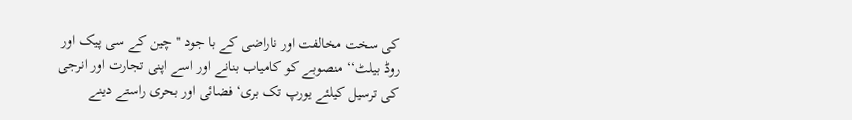کی سخت مخالفت اور ناراضی کے با جود '' چین کے سی پیک اور روڈ بیلٹ‘‘ منصوبے کو کامیاب بنانے اور اسے اپنی تجارت اور انرجی کی ترسیل کیلئے یورپ تک بری‘ فضائی اور بحری راستے دینے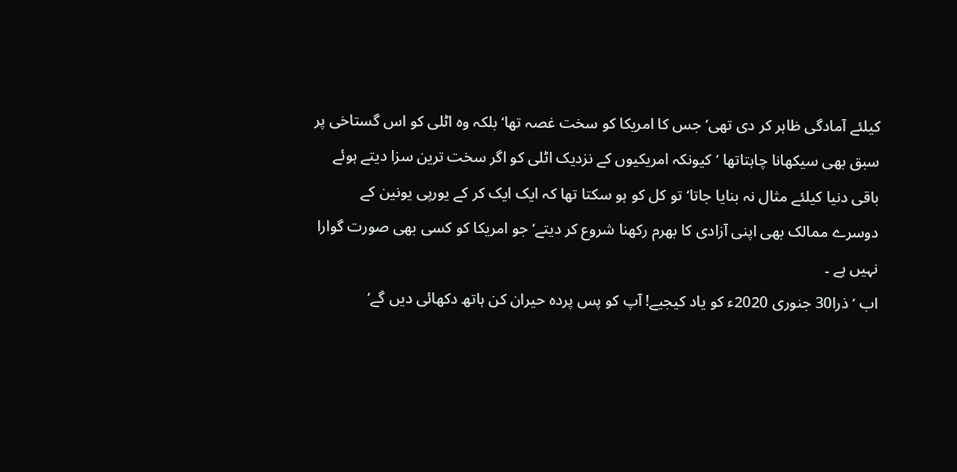کیلئے آمادگی ظاہر کر دی تھی‘ جس کا امریکا کو سخت غصہ تھا‘ بلکہ وہ اٹلی کو اس گستاخی پر سبق بھی سیکھانا چاہتاتھا ‘ کیونکہ امریکیوں کے نزدیک اٹلی کو اگر سخت ترین سزا دیتے ہوئے باقی دنیا کیلئے مثال نہ بنایا جاتا‘ تو کل کو ہو سکتا تھا کہ ایک ایک کر کے یورپی یونین کے دوسرے ممالک بھی اپنی آزادی کا بھرم رکھنا شروع کر دیتے‘ جو امریکا کو کسی بھی صورت گوارا نہیں ہے ۔
اب ‘ذرا30 جنوری 2020ء کو یاد کیجیے! آپ کو پس پردہ حیران کن ہاتھ دکھائی دیں گے‘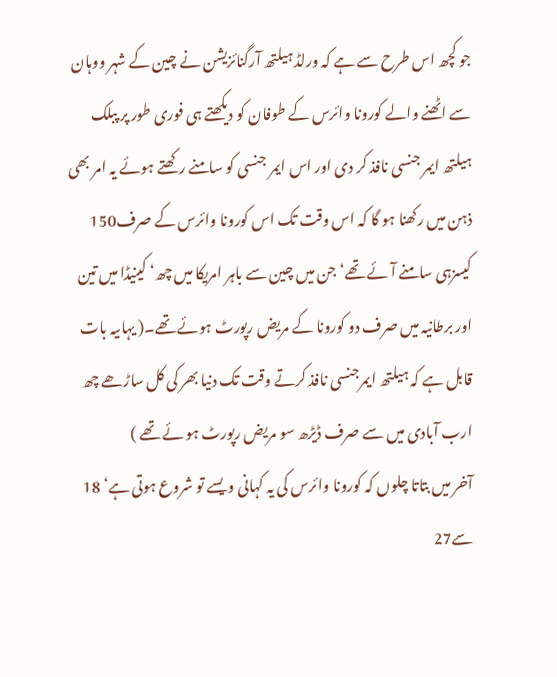جو کچھ اس طرح سے ہے کہ ورلڈ ہیلتھ آرگنائزیشن نے چین کے شہر ووہان سے اٹھنے والے کورونا وائرس کے طوفان کو دیکھتے ہی فوری طور پر پبلک ہیلتھ ایمر جنسی نافذ کر دی اور اس ایمر جنسی کو سامنے رکھتے ہوئے یہ امر بھی ذہن میں رکھنا ہو گا کہ اس وقت تک اس کورونا وائرس کے صرف150 کیسزہی سامنے آئے تھے‘ جن میں چین سے باہر امریکا میں چھ‘ کینیڈا میں تین اور برطانیہ میں صرف دو کورونا کے مریض رپورٹ ہوئے تھے۔( یہاںیہ بات قابل ہے کہ ہیلتھ ایمرجنسی نافذ کرتے وقت تک دنیا بھر کی کل ساڑھے چھ ارب آبادی میں سے صرف ڈیڑھ سو مریض رپورٹ ہو ئے تھے )
آخر میں بتاتا چلوں کہ کورونا وائرس کی یہ کہانی ویسے تو شروع ہوتی ہے‘ 18 سے27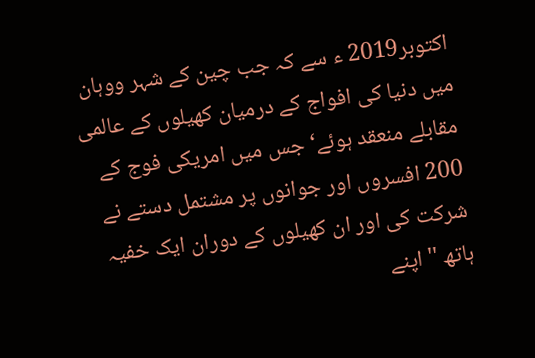اکتوبر2019 ء سے کہ جب چین کے شہر ووہان میں دنیا کی افواج کے درمیان کھیلوں کے عالمی مقابلے منعقد ہوئے‘ جس میں امریکی فوج کے 200 افسروں اور جوانوں پر مشتمل دستے نے شرکت کی اور ان کھیلوں کے دوران ایک خفیہ ہاتھ '' اپنے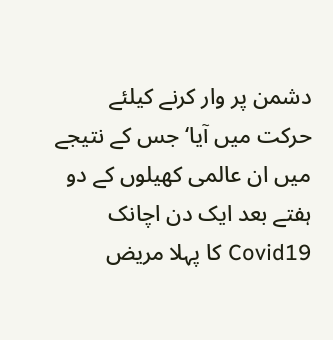دشمن پر وار کرنے کیلئے حرکت میں آیا‘ جس کے نتیجے میں ان عالمی کھیلوں کے دو ہفتے بعد ایک دن اچانک Covid19 کا پہلا مریض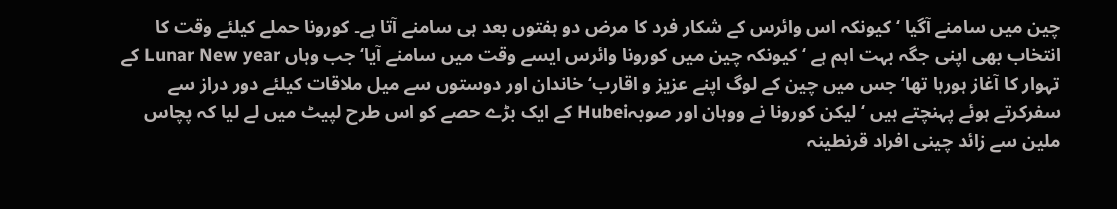چین میں سامنے آگیا ‘کیونکہ اس وائرس کے شکار فرد کا مرض دو ہفتوں بعد ہی سامنے آتا ہے۔ کورونا حملے کیلئے وقت کا انتخاب بھی اپنی جگہ بہت اہم ہے ‘کیونکہ چین میں کورونا وائرس ایسے وقت میں سامنے آیا‘ جب وہاں Lunar New year کے تہوار کا آغاز ہورہا تھا‘ جس میں چین کے لوگ اپنے عزیز و اقارب‘ خاندان اور دوستوں سے میل ملاقات کیلئے دور دراز سے سفرکرتے ہوئے پہنچتے ہیں ‘لیکن کورونا نے ووہان اور صوبہHubei کے ایک بڑے حصے کو اس طرح لپیٹ میں لے لیا کہ پچاس ملین سے زائد چینی افراد قرنطینہ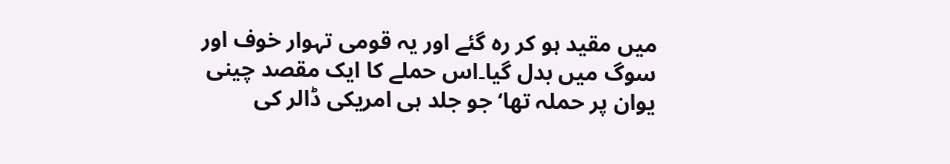میں مقید ہو کر رہ گئے اور یہ قومی تہوار خوف اور سوگ میں بدل گیا۔اس حملے کا ایک مقصد چینی یوان پر حملہ تھا‘ جو جلد ہی امریکی ڈالر کی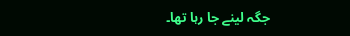جگہ لینے جا رہا تھا۔